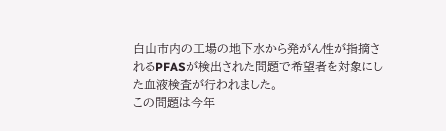白山市内の工場の地下水から発がん性が指摘されるPFASが検出された問題で希望者を対象にした血液検査が行われました。
この問題は今年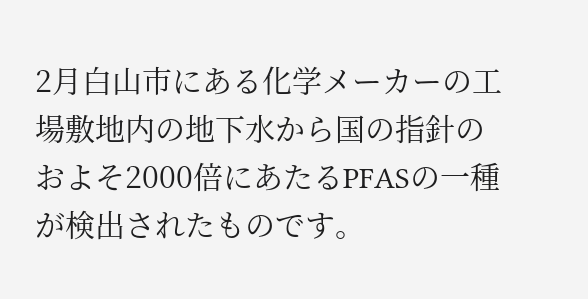2月白山市にある化学メーカーの工場敷地内の地下水から国の指針のおよそ2000倍にあたるPFASの一種が検出されたものです。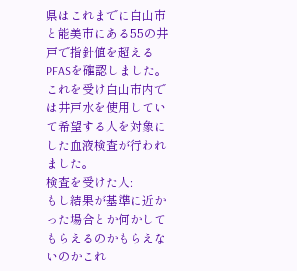県はこれまでに白山市と能美市にある55の井戸で指針値を超えるPFASを確認しました。これを受け白山市内では井戸水を使用していて希望する人を対象にした血液検査が行われました。
検査を受けた人:
もし結果が基準に近かった場合とか何かしてもらえるのかもらえないのかこれ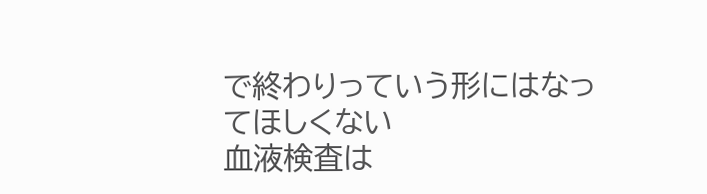で終わりっていう形にはなってほしくない
血液検査は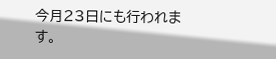今月23日にも行われます。